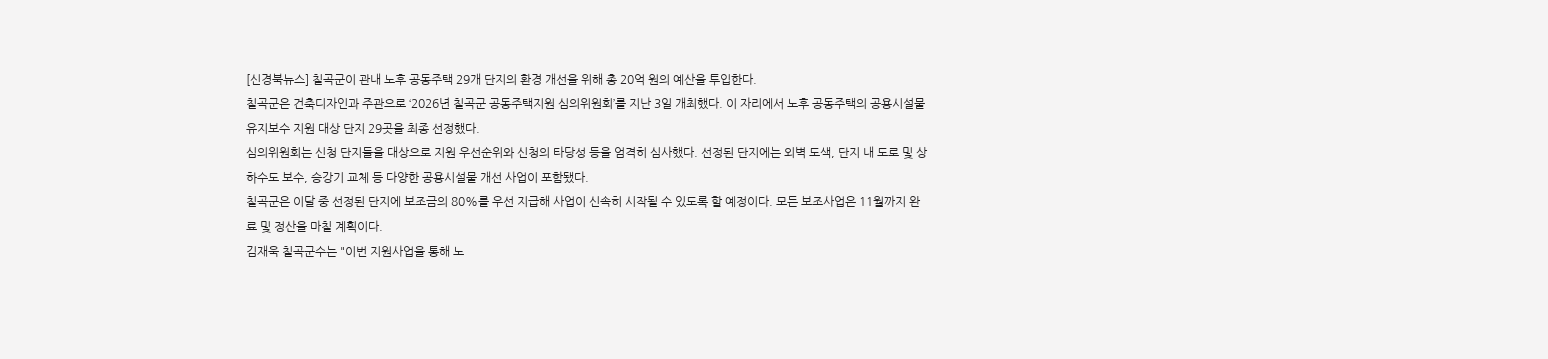[신경북뉴스] 칠곡군이 관내 노후 공동주택 29개 단지의 환경 개선을 위해 총 20억 원의 예산을 투입한다.
칠곡군은 건축디자인과 주관으로 ‘2026년 칠곡군 공동주택지원 심의위원회’를 지난 3일 개최했다. 이 자리에서 노후 공동주택의 공용시설물 유지보수 지원 대상 단지 29곳을 최종 선정했다.
심의위원회는 신청 단지들을 대상으로 지원 우선순위와 신청의 타당성 등을 엄격히 심사했다. 선정된 단지에는 외벽 도색, 단지 내 도로 및 상하수도 보수, 승강기 교체 등 다양한 공용시설물 개선 사업이 포함됐다.
칠곡군은 이달 중 선정된 단지에 보조금의 80%를 우선 지급해 사업이 신속히 시작될 수 있도록 할 예정이다. 모든 보조사업은 11월까지 완료 및 정산을 마칠 계획이다.
김재욱 칠곡군수는 "이번 지원사업을 통해 노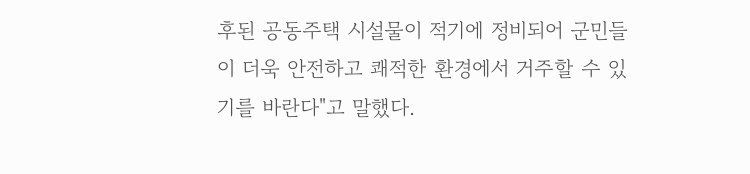후된 공동주택 시설물이 적기에 정비되어 군민들이 더욱 안전하고 쾌적한 환경에서 거주할 수 있기를 바란다"고 말했다.